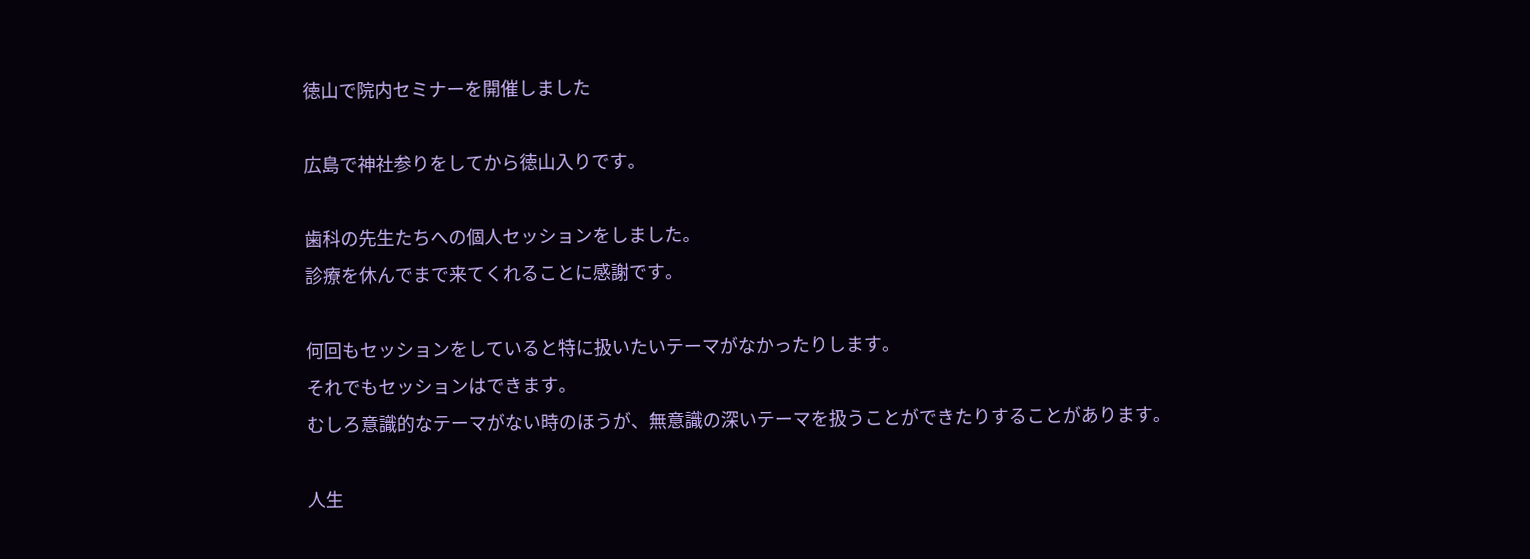徳山で院内セミナーを開催しました

広島で神社参りをしてから徳山入りです。

歯科の先生たちへの個人セッションをしました。
診療を休んでまで来てくれることに感謝です。

何回もセッションをしていると特に扱いたいテーマがなかったりします。
それでもセッションはできます。
むしろ意識的なテーマがない時のほうが、無意識の深いテーマを扱うことができたりすることがあります。

人生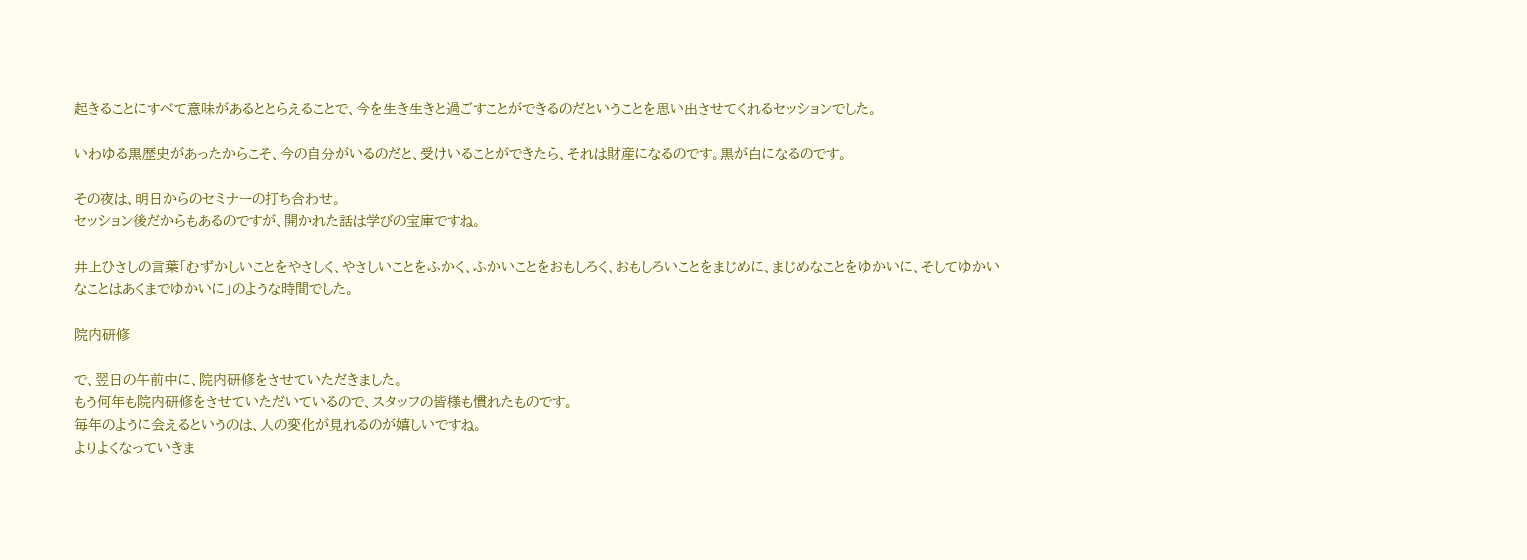起きることにすべて意味があるととらえることで、今を生き生きと過ごすことができるのだということを思い出させてくれるセッションでした。

いわゆる黒歴史があったからこそ、今の自分がいるのだと、受けいることができたら、それは財産になるのです。黒が白になるのです。

その夜は、明日からのセミナーの打ち合わせ。
セッション後だからもあるのですが、開かれた話は学びの宝庫ですね。

井上ひさしの言葉「むずかしいことをやさしく、やさしいことをふかく、ふかいことをおもしろく、おもしろいことをまじめに、まじめなことをゆかいに、そしてゆかいなことはあくまでゆかいに」のような時間でした。

院内研修

で、翌日の午前中に、院内研修をさせていただきました。
もう何年も院内研修をさせていただいているので、スタッフの皆様も慣れたものです。
毎年のように会えるというのは、人の変化が見れるのが嬉しいですね。
よりよくなっていきま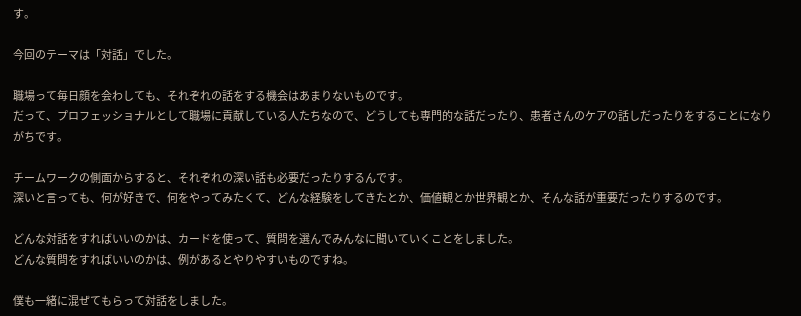す。

今回のテーマは「対話」でした。

職場って毎日顔を会わしても、それぞれの話をする機会はあまりないものです。
だって、プロフェッショナルとして職場に貢献している人たちなので、どうしても専門的な話だったり、患者さんのケアの話しだったりをすることになりがちです。

チームワークの側面からすると、それぞれの深い話も必要だったりするんです。
深いと言っても、何が好きで、何をやってみたくて、どんな経験をしてきたとか、価値観とか世界観とか、そんな話が重要だったりするのです。

どんな対話をすればいいのかは、カードを使って、質問を選んでみんなに聞いていくことをしました。
どんな質問をすればいいのかは、例があるとやりやすいものですね。

僕も一緒に混ぜてもらって対話をしました。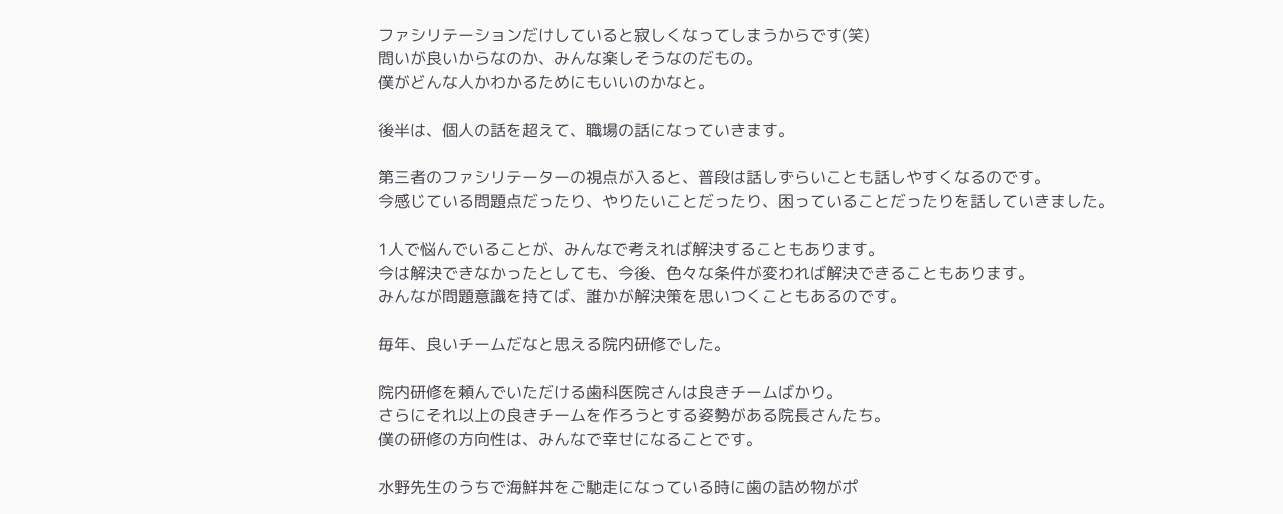ファシリテーションだけしていると寂しくなってしまうからです(笑)
問いが良いからなのか、みんな楽しそうなのだもの。
僕がどんな人かわかるためにもいいのかなと。

後半は、個人の話を超えて、職場の話になっていきます。

第三者のファシリテーターの視点が入ると、普段は話しずらいことも話しやすくなるのです。
今感じている問題点だったり、やりたいことだったり、困っていることだったりを話していきました。

1人で悩んでいることが、みんなで考えれば解決することもあります。
今は解決できなかったとしても、今後、色々な条件が変われば解決できることもあります。
みんなが問題意識を持てば、誰かが解決策を思いつくこともあるのです。

毎年、良いチームだなと思える院内研修でした。

院内研修を頼んでいただける歯科医院さんは良きチームばかり。
さらにそれ以上の良きチームを作ろうとする姿勢がある院長さんたち。
僕の研修の方向性は、みんなで幸せになることです。

水野先生のうちで海鮮丼をご馳走になっている時に歯の詰め物がポ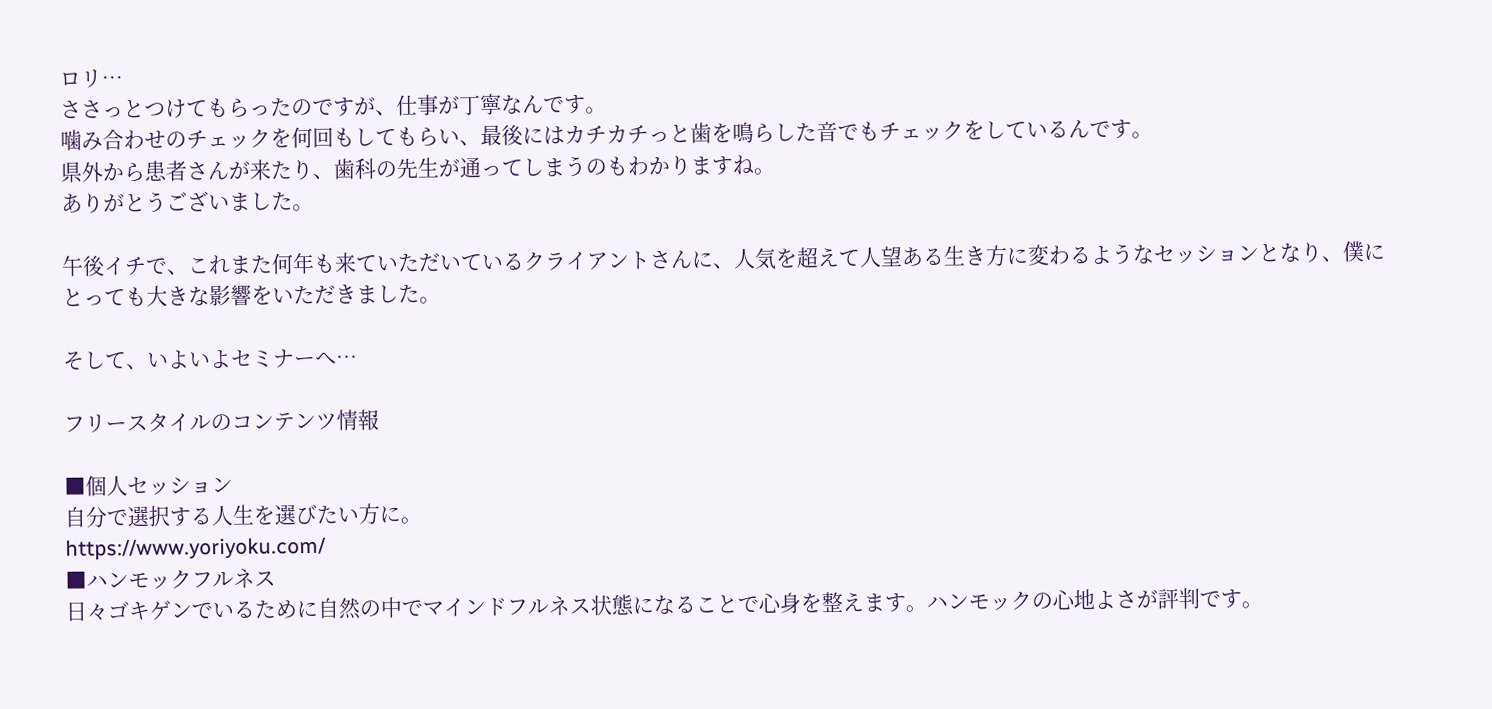ロリ…
ささっとつけてもらったのですが、仕事が丁寧なんです。
噛み合わせのチェックを何回もしてもらい、最後にはカチカチっと歯を鳴らした音でもチェックをしているんです。
県外から患者さんが来たり、歯科の先生が通ってしまうのもわかりますね。
ありがとうございました。

午後イチで、これまた何年も来ていただいているクライアントさんに、人気を超えて人望ある生き方に変わるようなセッションとなり、僕にとっても大きな影響をいただきました。

そして、いよいよセミナーへ…

フリースタイルのコンテンツ情報

■個人セッション
自分で選択する人生を選びたい方に。
https://www.yoriyoku.com/
■ハンモックフルネス
日々ゴキゲンでいるために自然の中でマインドフルネス状態になることで心身を整えます。ハンモックの心地よさが評判です。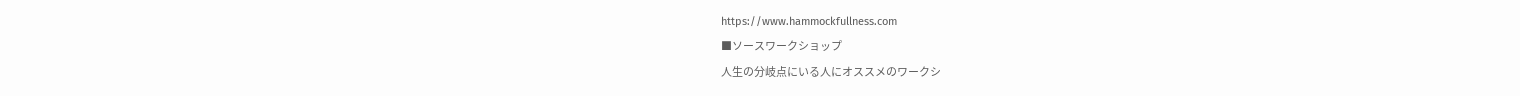https://www.hammockfullness.com
■ソースワークショップ
人生の分岐点にいる人にオススメのワークシ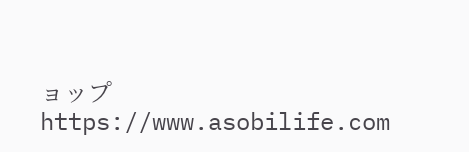ョップ
https://www.asobilife.com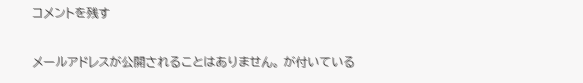コメントを残す

メールアドレスが公開されることはありません。 が付いている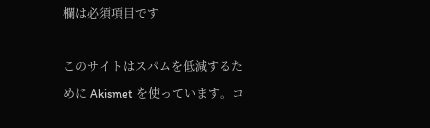欄は必須項目です

このサイトはスパムを低減するために Akismet を使っています。コ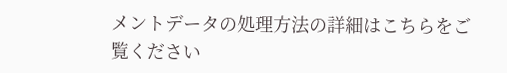メントデータの処理方法の詳細はこちらをご覧ください